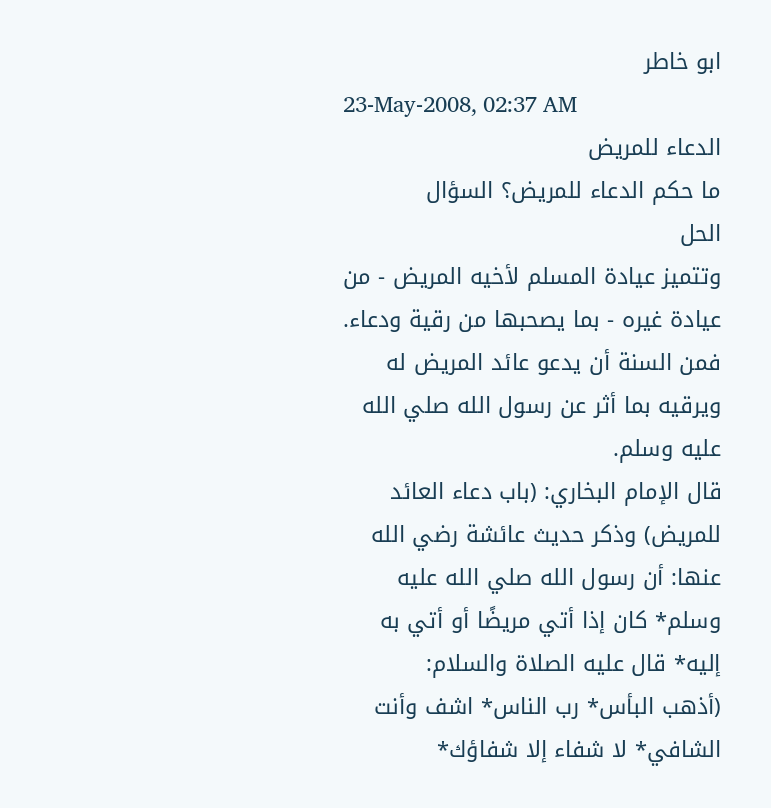ابو خاطر
23-May-2008, 02:37 AM
الدعاء للمريض
ما حكم الدعاء للمريض؟ السؤال
الحل
وتتميز عيادة المسلم لأخيه المريض - من عيادة غيره - بما يصحبها من رقية ودعاء.
فمن السنة أن يدعو عائد المريض له ويرقيه بما أثر عن رسول الله صلي الله عليه وسلم.
قال الإمام البخاري: (باب دعاء العائد للمريض) وذكر حديث عائشة رضي الله عنها: أن رسول الله صلي الله عليه وسلم* كان إذا أتي مريضًا أو أتي به إليه* قال عليه الصلاة والسلام:
(أذهب البأس* رب الناس* اشف وأنت الشافي* لا شفاء إلا شفاؤك*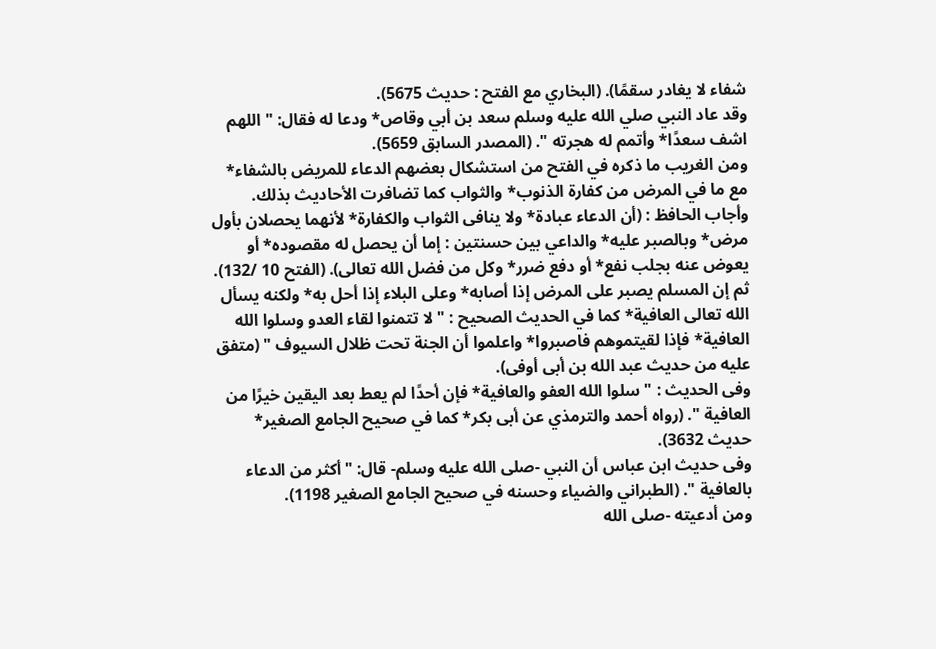شفاء لا يغادر سقمًا). (البخاري مع الفتح : حديث 5675).
وقد عاد النبي صلي الله عليه وسلم سعد بن أبي وقاص* ودعا له فقال: " اللهم اشف سعدًا* وأتمم له هجرته ". (المصدر السابق 5659).
ومن الغريب ما ذكره في الفتح من استشكال بعضهم الدعاء للمريض بالشفاء* مع ما في المرض من كفارة الذنوب* والثواب كما تضافرت الأحاديث بذلك.
وأجاب الحافظ : (أن الدعاء عبادة* ولا ينافى الثواب والكفارة* لأنهما يحصلان بأول مرض* وبالصبر عليه* والداعي بين حسنتين : إما أن يحصل له مقصوده* أو يعوض عنه بجلب نفع* أو دفع ضرر* وكل من فضل الله تعالى). (الفتح 10 /132).
ثم إن المسلم يصبر على المرض إذا أصابه* وعلى البلاء إذا أحل به* ولكنه يسأل الله تعالى العافية* كما في الحديث الصحيح : " لا تتمنوا لقاء العدو وسلوا الله العافية* فإذا لقيتموهم فاصبروا* واعلموا أن الجنة تحت ظلال السيوف " (متفق عليه من حديث عبد الله بن أبى أوفى).
وفى الحديث : " سلوا الله العفو والعافية* فإن أحدًا لم يعط بعد اليقين خيرًا من العافية ". (رواه أحمد والترمذي عن أبى بكر* كما في صحيح الجامع الصغير* حديث 3632).
وفى حديث ابن عباس أن النبي -صلى الله عليه وسلم- قال: "أكثر من الدعاء بالعافية ". (الطبراني والضياء وحسنه في صحيح الجامع الصغير 1198).
ومن أدعيته -صلى الله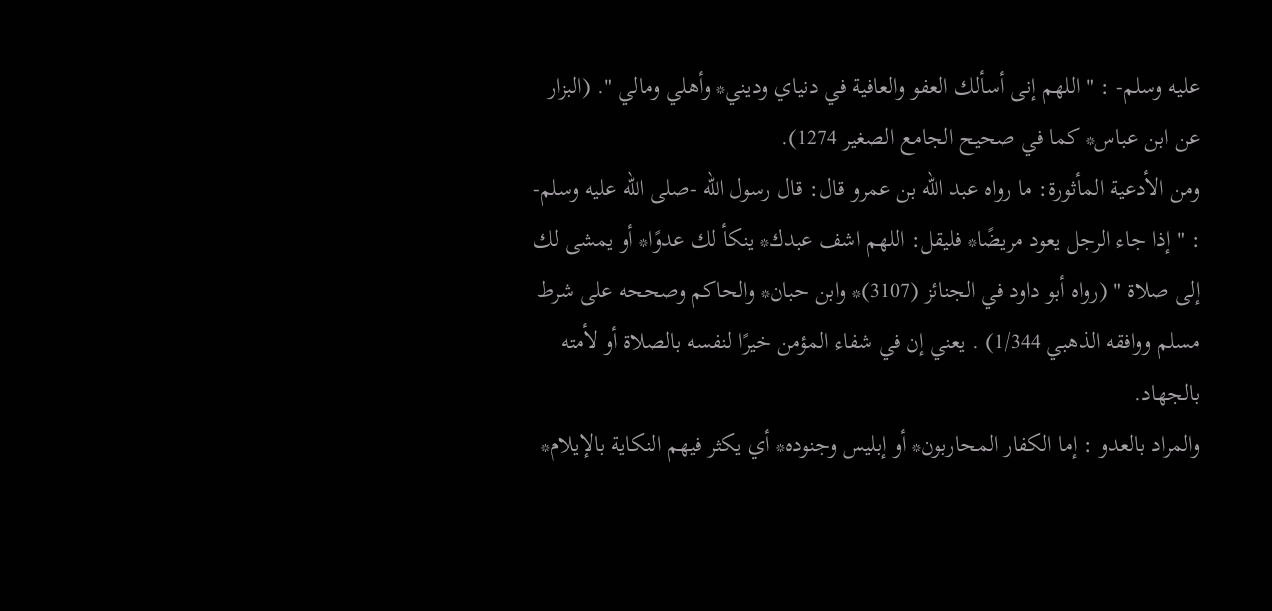عليه وسلم- : " اللهم إنى أسألك العفو والعافية في دنياي وديني* وأهلي ومالي ". (البزار عن ابن عباس* كما في صحيح الجامع الصغير 1274).
ومن الأدعية المأثورة: ما رواه عبد الله بن عمرو قال: قال رسول الله -صلى الله عليه وسلم- : " إذا جاء الرجل يعود مريضًا* فليقل: اللهم اشف عبدك* ينكأ لك عدوًا* أو يمشى لك إلى صلاة " (رواه أبو داود في الجنائز (3107)* وابن حبان* والحاكم وصححه على شرط مسلم ووافقه الذهبي 1/344) . يعني إن في شفاء المؤمن خيرًا لنفسه بالصلاة أو لأمته بالجهاد.
والمراد بالعدو : إما الكفار المحاربون* أو إبليس وجنوده* أي يكثر فيهم النكاية بالإيلام*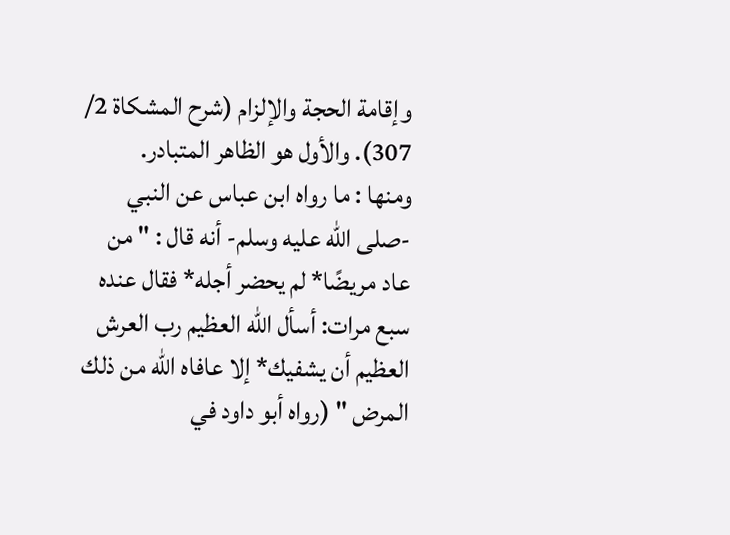وإقامة الحجة والإلزام (شرح المشكاة 2/ 307). والأول هو الظاهر المتبادر.
ومنها : ما رواه ابن عباس عن النبي -صلى الله عليه وسلم- أنه قال : " من عاد مريضًا* لم يحضر أجله* فقال عنده سبع مرات: أسأل الله العظيم رب العرش العظيم أن يشفيك* إلا عافاه الله من ذلك المرض " (رواه أبو داود في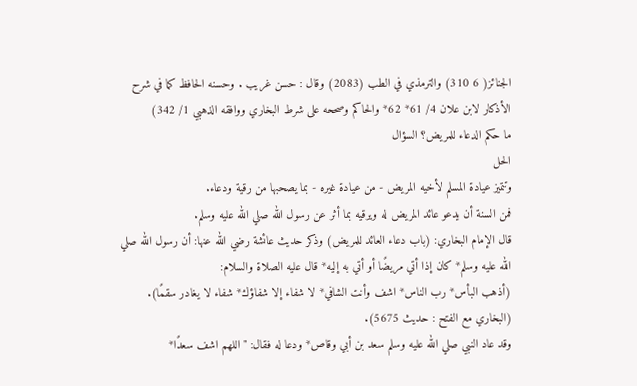الجنائز( 6 310) والترمذي في الطب (2083) وقال : حسن غريب . وحسنه الحافظ كما في شرح الأذكار لابن علان 4/ 61* 62* والحاكم وصححه على شرط البخاري ووافقه الذهبي 1/ 342)
ما حكم الدعاء للمريض؟ السؤال
الحل
وتتميز عيادة المسلم لأخيه المريض - من عيادة غيره - بما يصحبها من رقية ودعاء.
فمن السنة أن يدعو عائد المريض له ويرقيه بما أثر عن رسول الله صلي الله عليه وسلم.
قال الإمام البخاري: (باب دعاء العائد للمريض) وذكر حديث عائشة رضي الله عنها: أن رسول الله صلي الله عليه وسلم* كان إذا أتي مريضًا أو أتي به إليه* قال عليه الصلاة والسلام:
(أذهب البأس* رب الناس* اشف وأنت الشافي* لا شفاء إلا شفاؤك* شفاء لا يغادر سقمًا). (البخاري مع الفتح : حديث 5675).
وقد عاد النبي صلي الله عليه وسلم سعد بن أبي وقاص* ودعا له فقال: " اللهم اشف سعدًا*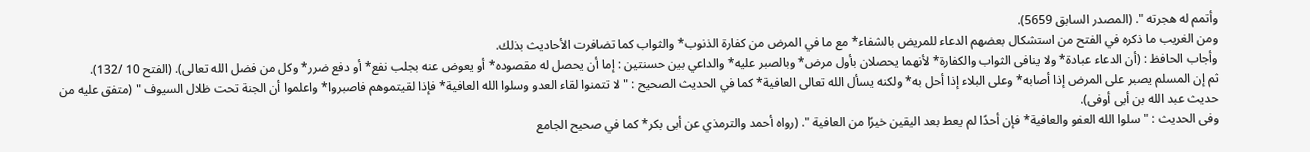وأتمم له هجرته ". (المصدر السابق 5659).
ومن الغريب ما ذكره في الفتح من استشكال بعضهم الدعاء للمريض بالشفاء* مع ما في المرض من كفارة الذنوب* والثواب كما تضافرت الأحاديث بذلك.
وأجاب الحافظ : (أن الدعاء عبادة* ولا ينافى الثواب والكفارة* لأنهما يحصلان بأول مرض* وبالصبر عليه* والداعي بين حسنتين : إما أن يحصل له مقصوده* أو يعوض عنه بجلب نفع* أو دفع ضرر* وكل من فضل الله تعالى). (الفتح 10 /132).
ثم إن المسلم يصبر على المرض إذا أصابه* وعلى البلاء إذا أحل به* ولكنه يسأل الله تعالى العافية* كما في الحديث الصحيح : " لا تتمنوا لقاء العدو وسلوا الله العافية* فإذا لقيتموهم فاصبروا* واعلموا أن الجنة تحت ظلال السيوف " (متفق عليه من حديث عبد الله بن أبى أوفى).
وفى الحديث : " سلوا الله العفو والعافية* فإن أحدًا لم يعط بعد اليقين خيرًا من العافية ". (رواه أحمد والترمذي عن أبى بكر* كما في صحيح الجامع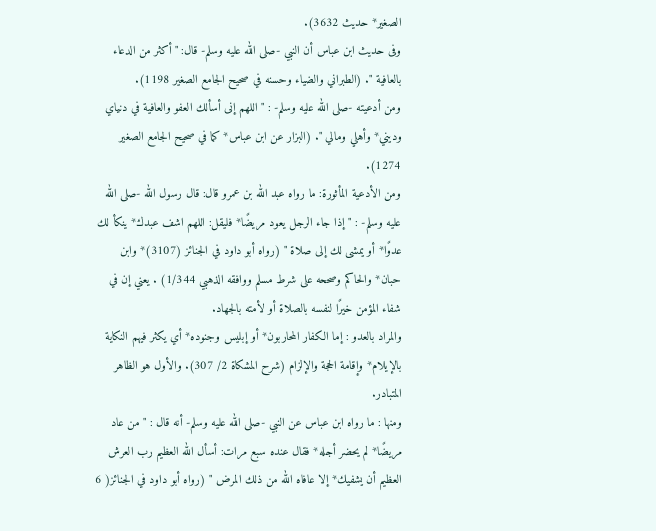الصغير* حديث 3632).
وفى حديث ابن عباس أن النبي -صلى الله عليه وسلم- قال: "أكثر من الدعاء بالعافية ". (الطبراني والضياء وحسنه في صحيح الجامع الصغير 1198).
ومن أدعيته -صلى الله عليه وسلم- : " اللهم إنى أسألك العفو والعافية في دنياي وديني* وأهلي ومالي ". (البزار عن ابن عباس* كما في صحيح الجامع الصغير 1274).
ومن الأدعية المأثورة: ما رواه عبد الله بن عمرو قال: قال رسول الله -صلى الله عليه وسلم- : " إذا جاء الرجل يعود مريضًا* فليقل: اللهم اشف عبدك* ينكأ لك عدوًا* أو يمشى لك إلى صلاة " (رواه أبو داود في الجنائز (3107)* وابن حبان* والحاكم وصححه على شرط مسلم ووافقه الذهبي 1/344) . يعني إن في شفاء المؤمن خيرًا لنفسه بالصلاة أو لأمته بالجهاد.
والمراد بالعدو : إما الكفار المحاربون* أو إبليس وجنوده* أي يكثر فيهم النكاية بالإيلام* وإقامة الحجة والإلزام (شرح المشكاة 2/ 307). والأول هو الظاهر المتبادر.
ومنها : ما رواه ابن عباس عن النبي -صلى الله عليه وسلم- أنه قال : " من عاد مريضًا* لم يحضر أجله* فقال عنده سبع مرات: أسأل الله العظيم رب العرش العظيم أن يشفيك* إلا عافاه الله من ذلك المرض " (رواه أبو داود في الجنائز( 6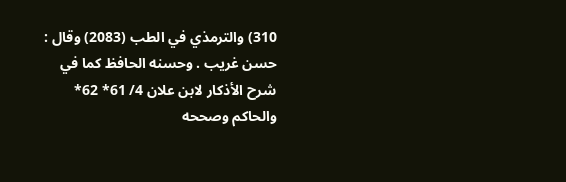310) والترمذي في الطب (2083) وقال : حسن غريب . وحسنه الحافظ كما في شرح الأذكار لابن علان 4/ 61* 62* والحاكم وصححه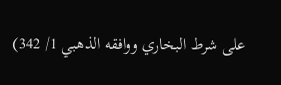على شرط البخاري ووافقه الذهبي 1/ 342)